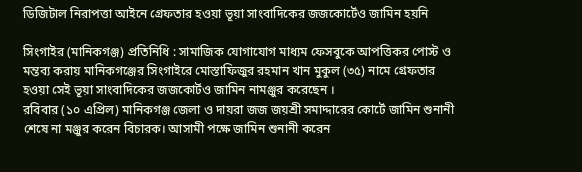ডিজিটাল নিরাপত্তা আইনে গ্রেফতার হওয়া ভূয়া সাংবাদিকের জজকোর্টেও জামিন হয়নি

সিংগাইর (মানিকগঞ্জ) প্রতিনিধি : সামাজিক যোগাযোগ মাধ্যম ফেসবুকে আপত্তিকর পোস্ট ও মন্তব্য করায় মানিকগঞ্জের সিংগাইরে মোস্তাফিজুর রহমান খান মুকুল (৩৫) নামে গ্রেফতার হওয়া সেই ভূয়া সাংবাদিকের জজকোর্টও জামিন নামঞ্জুর করেছেন ।
রবিবার (১০ এপ্রিল) মানিকগঞ্জ জেলা ও দায়রা জজ জয়শ্রী সমাদ্দারের কোর্টে জামিন শুনানী শেষে না মঞ্জুর করেন বিচারক। আসামী পক্ষে জামিন শুনানী করেন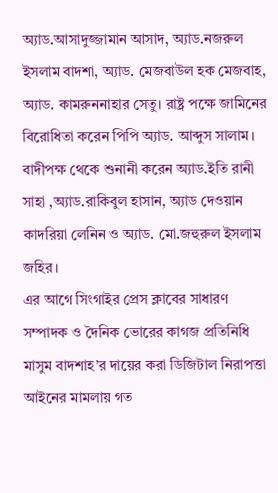অ্যাড.আসাদুজ্জামান আসাদ, অ্যাড.নজরুল ইসলাম বাদশা, অ্যাড. মেজবাউল হক মেজবাহ, অ্যাড. কামরুননাহার সেতু। রাষ্ট্র পক্ষে জামিনের বিরোধিতা করেন পিপি অ্যাড. আব্দুস সালাম। বাদীপক্ষ থেকে শুনানী করেন অ্যাড.ইতি রানী সাহা ,অ্যাড.রাকিবুল হাসান, অ্যাড দেওয়ান কাদরিয়া লেনিন ও অ্যাড. মো.জহুরুল ইসলাম জহির।
এর আগে সিংগাইর প্রেস ক্লাবের সাধারণ সম্পাদক ও দৈনিক ভোরের কাগজ প্রতিনিধি মাসুম বাদশাহ’র দায়ের করা ডিজিটাল নিরাপত্তা আইনের মামলায় গত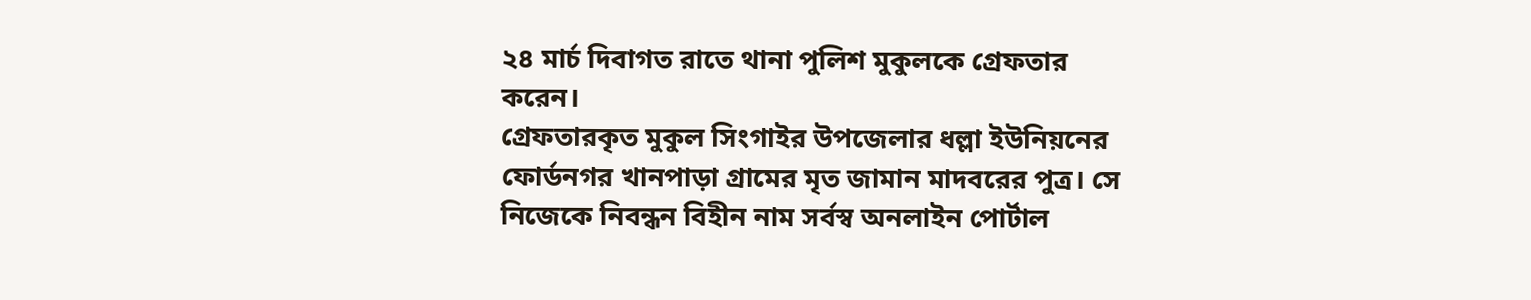২৪ মার্চ দিবাগত রাতে থানা পুলিশ মুকুলকে গ্রেফতার করেন।
গ্রেফতারকৃত মুকুল সিংগাইর উপজেলার ধল্লা ইউনিয়নের ফোর্ডনগর খানপাড়া গ্রামের মৃত জামান মাদবরের পুত্র। সে নিজেকে নিবন্ধন বিহীন নাম সর্বস্ব অনলাইন পোর্টাল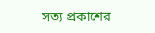সত্য প্রকাশের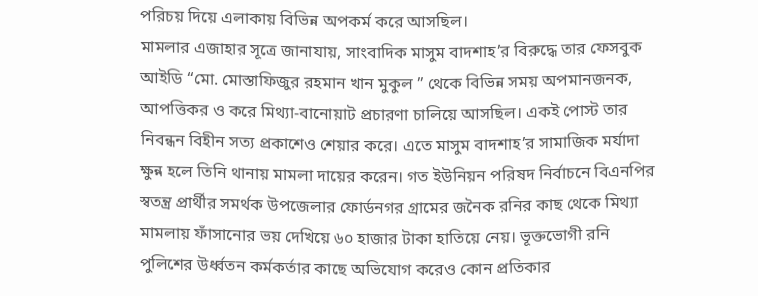পরিচয় দিয়ে এলাকায় বিভিন্ন অপকর্ম করে আসছিল।
মামলার এজাহার সূত্রে জানাযায়, সাংবাদিক মাসুম বাদশাহ’র বিরুদ্ধে তার ফেসবুক আইডি “মো. মোস্তাফিজুর রহমান খান মুকুল ” থেকে বিভিন্ন সময় অপমানজনক, আপত্তিকর ও করে মিথ্যা-বানোয়াট প্রচারণা চালিয়ে আসছিল। একই পোস্ট তার নিবন্ধন বিহীন সত্য প্রকাশেও শেয়ার করে। এতে মাসুম বাদশাহ’র সামাজিক মর্যাদা ক্ষুন্ন হলে তিনি থানায় মামলা দায়ের করেন। গত ইউনিয়ন পরিষদ নির্বাচনে বিএনপির স্বতন্ত্র প্রার্থীর সমর্থক উপজেলার ফোর্ডনগর গ্রামের জনৈক রনির কাছ থেকে মিথ্যা মামলায় ফাঁসানোর ভয় দেখিয়ে ৬০ হাজার টাকা হাতিয়ে নেয়। ভূক্তভোগী রনি পুলিশের উর্ধ্বতন কর্মকর্তার কাছে অভিযোগ করেও কোন প্রতিকার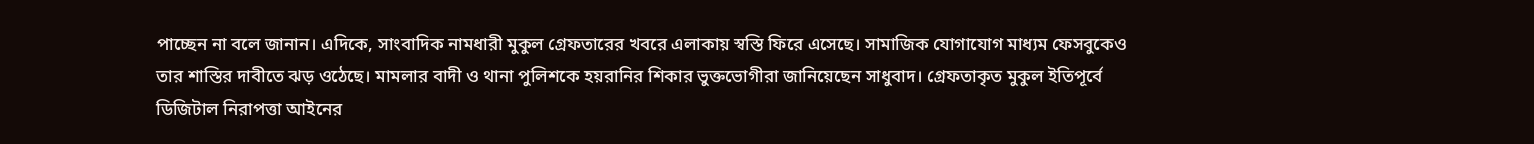পাচ্ছেন না বলে জানান। এদিকে, সাংবাদিক নামধারী মুকুল গ্রেফতারের খবরে এলাকায় স্বস্তি ফিরে এসেছে। সামাজিক যোগাযোগ মাধ্যম ফেসবুকেও তার শাস্তির দাবীতে ঝড় ওঠেছে। মামলার বাদী ও থানা পুলিশকে হয়রানির শিকার ভুক্তভোগীরা জানিয়েছেন সাধুবাদ। গ্রেফতাকৃত মুকুল ইতিপূর্বে ডিজিটাল নিরাপত্তা আইনের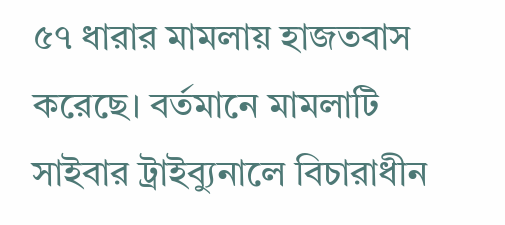৫৭ ধারার মামলায় হাজতবাস করেছে। বর্তমানে মামলাটি সাইবার ট্রাইব্যুনালে বিচারাধীন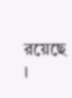রয়েছে ।